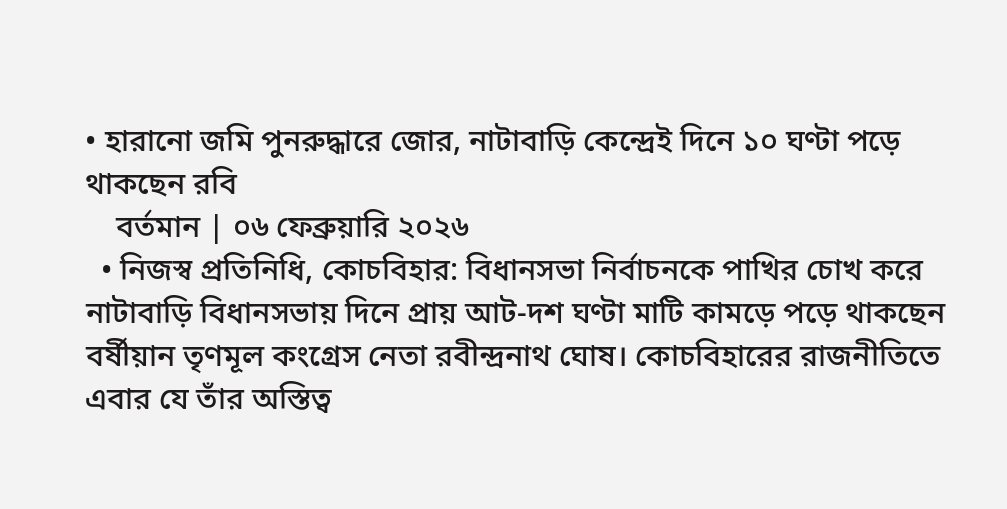• হারানো জমি পুনরুদ্ধারে জোর, নাটাবাড়ি কেন্দ্রেই দিনে ১০ ঘণ্টা পড়ে থাকছেন রবি
    বর্তমান | ০৬ ফেব্রুয়ারি ২০২৬
  • নিজস্ব প্রতিনিধি, কোচবিহার: বিধানসভা নির্বাচনকে পাখির চোখ করে নাটাবাড়ি বিধানসভায় দিনে প্রায় আট-দশ ঘণ্টা মাটি কামড়ে পড়ে থাকছেন বর্ষীয়ান তৃণমূল কংগ্রেস নেতা রবীন্দ্রনাথ ঘোষ। কোচবিহারের রাজনীতিতে এবার যে তাঁর অস্তিত্ব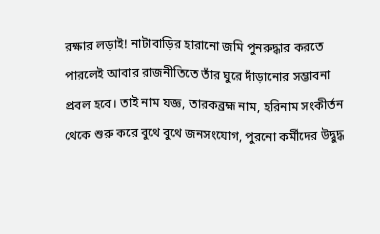রক্ষার লড়াই! নাটাবাড়ির হারানো জমি পুনরুদ্ধার করতে পারলেই আবার রাজনীতিতে তাঁর ঘুরে দাঁড়ানোর সম্ভাবনা প্রবল হবে। তাই নাম যজ্ঞ, তারকব্রহ্ম নাম, হরিনাম সংকীর্তন থেকে শুরু করে বুথে বুথে জনসংযোগ, পুরনো কর্মীদের উদ্বুদ্ধ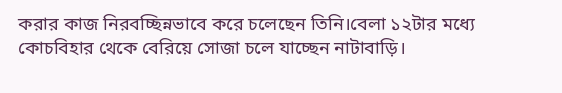করার কাজ নিরবচ্ছিন্নভাবে করে চলেছেন তিনি।বেলা ১২টার মধ্যে কোচবিহার থেকে বেরিয়ে সোজা চলে যাচ্ছেন নাটাবাড়ি।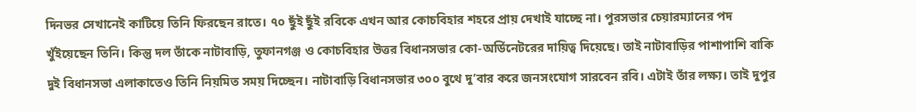দিনভর সেখানেই কাটিয়ে তিনি ফিরছেন রাতে। ৭০ ছুঁই ছুঁই রবিকে এখন আর কোচবিহার শহরে প্রায় দেখাই যাচ্ছে না। পুরসভার চেয়ারম্যানের পদ খুঁইয়েছেন তিনি। কিন্তু দল তাঁকে নাটাবাড়ি, তুফানগঞ্জ ও কোচবিহার উত্তর বিধানসভার কো-অর্ডিনেটরের দায়িত্ব দিয়েছে। তাই নাটাবাড়ির পাশাপাশি বাকি দুই বিধানসভা এলাকাতেও তিনি নিয়মিত সময় দিচ্ছেন। নাটাবাড়ি বিধানসভার ৩০০ বুথে দু’বার করে জনসংযোগ সারবেন রবি। এটাই তাঁর লক্ষ্য। তাই দুপুর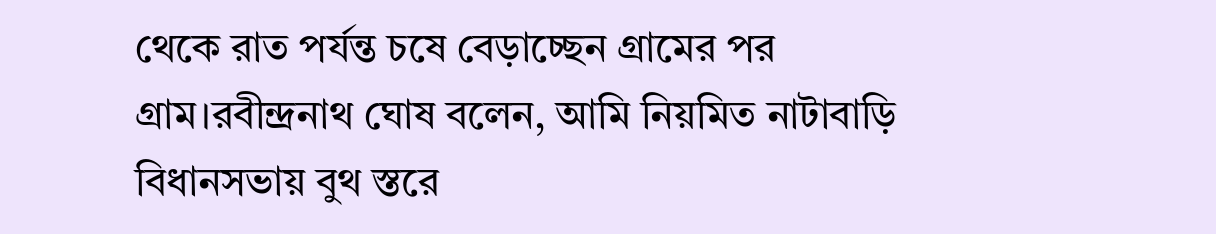থেকে রাত পর্যন্ত চষে বেড়াচ্ছেন গ্রামের পর গ্রাম।রবীন্দ্রনাথ ঘোষ বলেন, আমি নিয়মিত নাটাবাড়ি বিধানসভায় বুথ স্তরে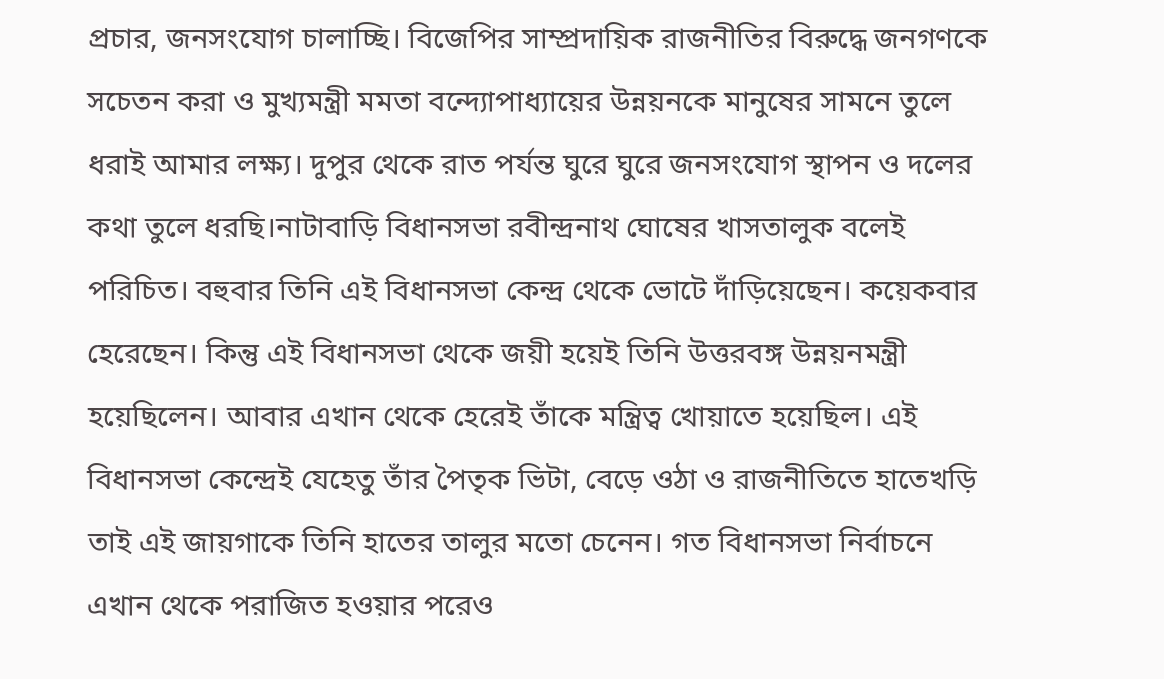প্রচার, জনসংযোগ চালাচ্ছি। বিজেপির সাম্প্রদায়িক রাজনীতির বিরুদ্ধে জনগণকে সচেতন করা ও মুখ্যমন্ত্রী মমতা বন্দ্যোপাধ্যায়ের উন্নয়নকে মানুষের সামনে তুলে ধরাই আমার লক্ষ্য। দুপুর থেকে রাত পর্যন্ত ঘুরে ঘুরে জনসংযোগ স্থাপন ও দলের কথা তুলে ধরছি।নাটাবাড়ি বিধানসভা রবীন্দ্রনাথ ঘোষের খাসতালুক বলেই পরিচিত। বহুবার তিনি এই বিধানসভা কেন্দ্র থেকে ভোটে দাঁড়িয়েছেন। কয়েকবার হেরেছেন। কিন্তু এই বিধানসভা থেকে জয়ী হয়েই তিনি উত্তরবঙ্গ উন্নয়নমন্ত্রী হয়েছিলেন। আবার এখান থেকে হেরেই তাঁকে মন্ত্রিত্ব খোয়াতে হয়েছিল। এই বিধানসভা কেন্দ্রেই যেহেতু তাঁর পৈতৃক ভিটা, বেড়ে ওঠা ও রাজনীতিতে হাতেখড়ি তাই এই জায়গাকে তিনি হাতের তালুর মতো চেনেন। গত বিধানসভা নির্বাচনে এখান থেকে পরাজিত হওয়ার পরেও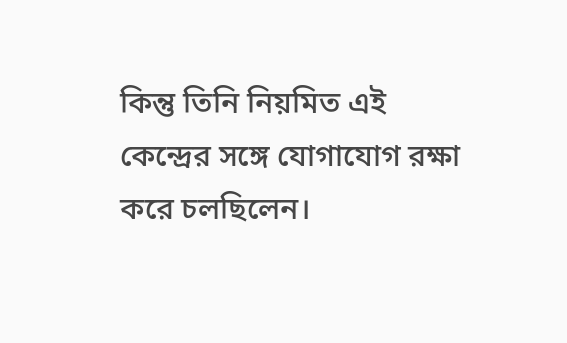কিন্তু তিনি নিয়মিত এই কেন্দ্রের সঙ্গে যোগাযোগ রক্ষা করে চলছিলেন।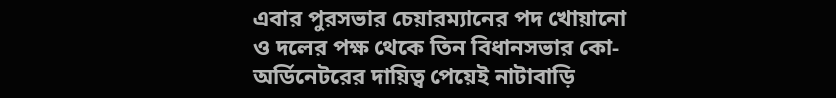এবার পুরসভার চেয়ারম্যানের পদ খোয়ানো ও দলের পক্ষ থেকে তিন বিধানসভার কো-অর্ডিনেটরের দায়িত্ব পেয়েই নাটাবাড়ি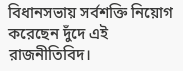বিধানসভায় সর্বশক্তি নিয়োগ করেছেন দুঁদে এই রাজনীতিবিদ।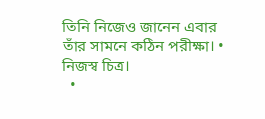তিনি নিজেও জানেন এবার তাঁর সামনে কঠিন পরীক্ষা। • নিজস্ব চিত্র।
  •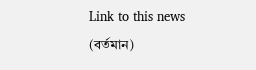Link to this news (বর্তমান)